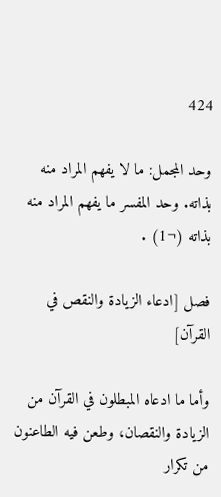424

وحد المجمل: ما لا يفهم المراد منه بذاته. وحد المفسر ما يفهم المراد منه بذاته (¬1) .

فصل [ادعاء الزيادة والنقص في القرآن]

وأما ما ادعاه المبطلون في القرآن من الزيادة والنقصان، وطعن فيه الطاعنون من تكرار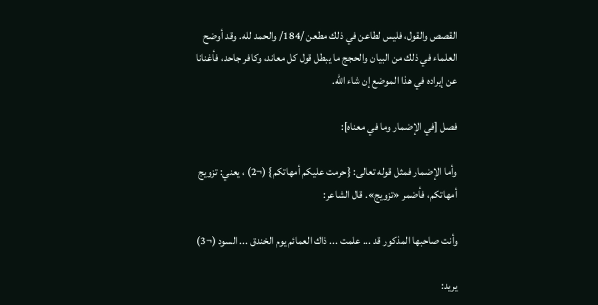القصص والقول، فليس لطاعن في ذلك مطعن /184/ والحمد لله. وقد أوضح العلماء في ذلك من البيان والحجج ما يبطل قول كل معاند، وكافر جاحد، فأغنانا عن إيراده في هذا الموضع إن شاء الله.

فصل [في الإضمار وما في معناه]:

وأما الإضمار فمثل قوله تعالى: {حرمت عليكم أمهاتكم} (¬2) ، يعني: تزويج أمهاتكم، فأضمر «تزويج». قال الشاعر:

وأنت صاحبها المذكور قد ... علمت ... ذاك العمائم يوم الخندق ... السود (¬3)

يريد: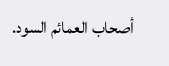أصحاب العمائم السود.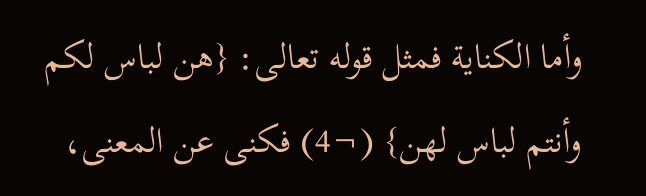وأما الكناية فمثل قوله تعالى: {هن لباس لكم وأنتم لباس لهن} (¬4) فكنى عن المعنى،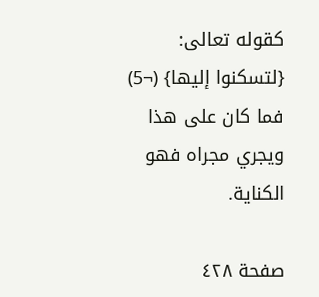كقوله تعالى: {لتسكنوا إليها} (¬5) فما كان على هذا ويجري مجراه فهو الكناية.

صفحة ٤٢٨